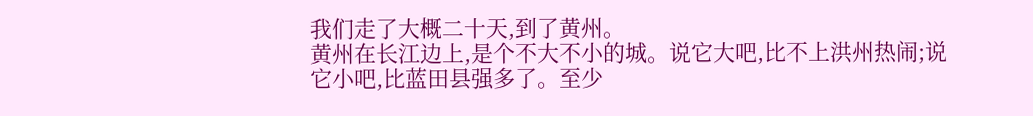我们走了大概二十天,到了黄州。
黄州在长江边上,是个不大不小的城。说它大吧,比不上洪州热闹;说它小吧,比蓝田县强多了。至少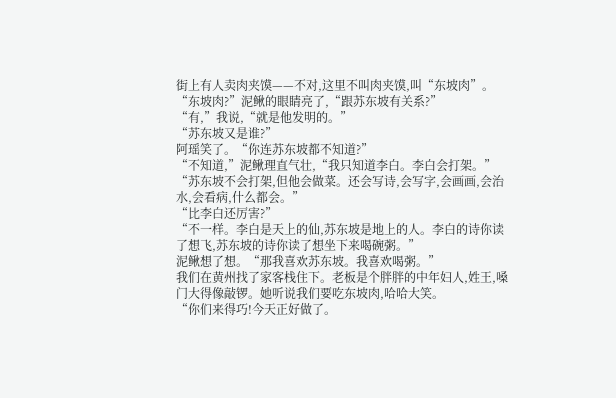街上有人卖肉夹馍——不对,这里不叫肉夹馍,叫“东坡肉”。
“东坡肉?”泥鳅的眼睛亮了,“跟苏东坡有关系?”
“有,”我说,“就是他发明的。”
“苏东坡又是谁?”
阿瑶笑了。“你连苏东坡都不知道?”
“不知道,”泥鳅理直气壮,“我只知道李白。李白会打架。”
“苏东坡不会打架,但他会做菜。还会写诗,会写字,会画画,会治水,会看病,什么都会。”
“比李白还厉害?”
“不一样。李白是天上的仙,苏东坡是地上的人。李白的诗你读了想飞,苏东坡的诗你读了想坐下来喝碗粥。”
泥鳅想了想。“那我喜欢苏东坡。我喜欢喝粥。”
我们在黄州找了家客栈住下。老板是个胖胖的中年妇人,姓王,嗓门大得像敲锣。她听说我们要吃东坡肉,哈哈大笑。
“你们来得巧!今天正好做了。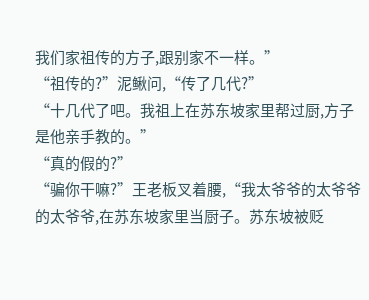我们家祖传的方子,跟别家不一样。”
“祖传的?”泥鳅问,“传了几代?”
“十几代了吧。我祖上在苏东坡家里帮过厨,方子是他亲手教的。”
“真的假的?”
“骗你干嘛?”王老板叉着腰,“我太爷爷的太爷爷的太爷爷,在苏东坡家里当厨子。苏东坡被贬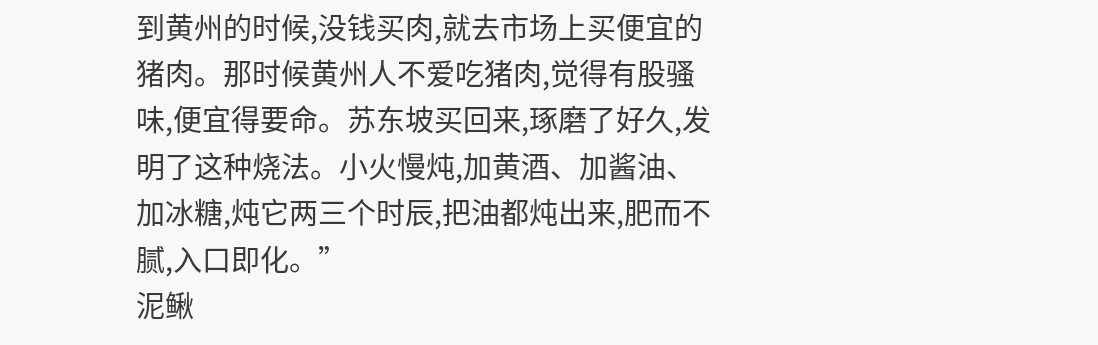到黄州的时候,没钱买肉,就去市场上买便宜的猪肉。那时候黄州人不爱吃猪肉,觉得有股骚味,便宜得要命。苏东坡买回来,琢磨了好久,发明了这种烧法。小火慢炖,加黄酒、加酱油、加冰糖,炖它两三个时辰,把油都炖出来,肥而不腻,入口即化。”
泥鳅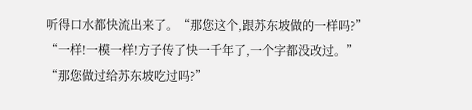听得口水都快流出来了。“那您这个,跟苏东坡做的一样吗?”
“一样!一模一样!方子传了快一千年了,一个字都没改过。”
“那您做过给苏东坡吃过吗?”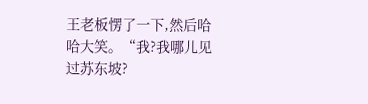王老板愣了一下,然后哈哈大笑。“我?我哪儿见过苏东坡?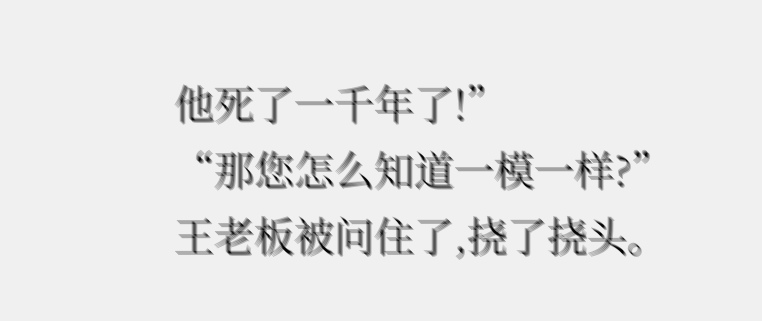他死了一千年了!”
“那您怎么知道一模一样?”
王老板被问住了,挠了挠头。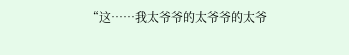“这……我太爷爷的太爷爷的太爷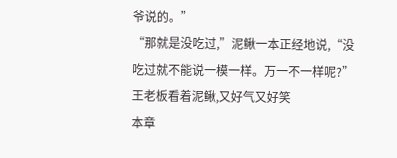爷说的。”
“那就是没吃过,”泥鳅一本正经地说,“没吃过就不能说一模一样。万一不一样呢?”
王老板看着泥鳅,又好气又好笑
本章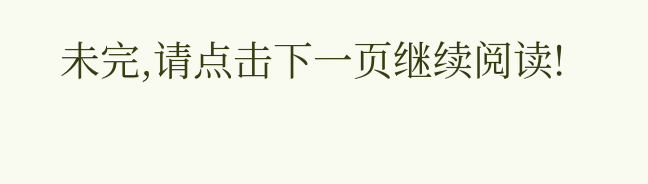未完,请点击下一页继续阅读!